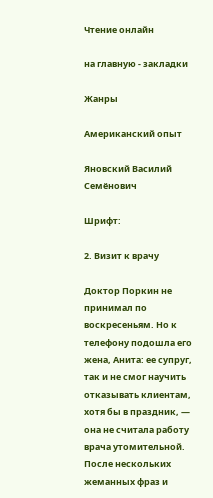Чтение онлайн

на главную - закладки

Жанры

Американский опыт

Яновский Василий Семёнович

Шрифт:

2. Визит к врачу

Доктор Поркин не принимал по воскресеньям. Но к телефону подошла его жена, Анита: ее супруг, так и не смог научить отказывать клиентам, хотя бы в праздник, — она не считала работу врача утомительной. После нескольких жеманных фраз и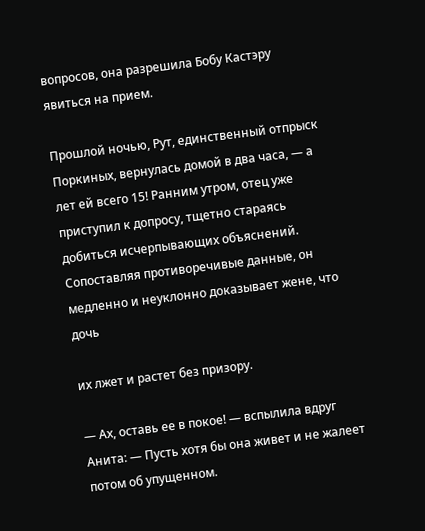вопросов, она разрешила Бобу Кастэру явиться на прием.

Прошлой ночью, Рут, единственный отпрыск Поркиных, вернулась домой в два часа, — а лет ей всего 15! Ранним утром, отец уже приступил к допросу, тщетно стараясь добиться исчерпывающих объяснений. Сопоставляя противоречивые данные, он медленно и неуклонно доказывает жене, что дочь

их лжет и растет без призору.

— Ах, оставь ее в покое! — вспылила вдруг Анита: — Пусть хотя бы она живет и не жалеет потом об упущенном.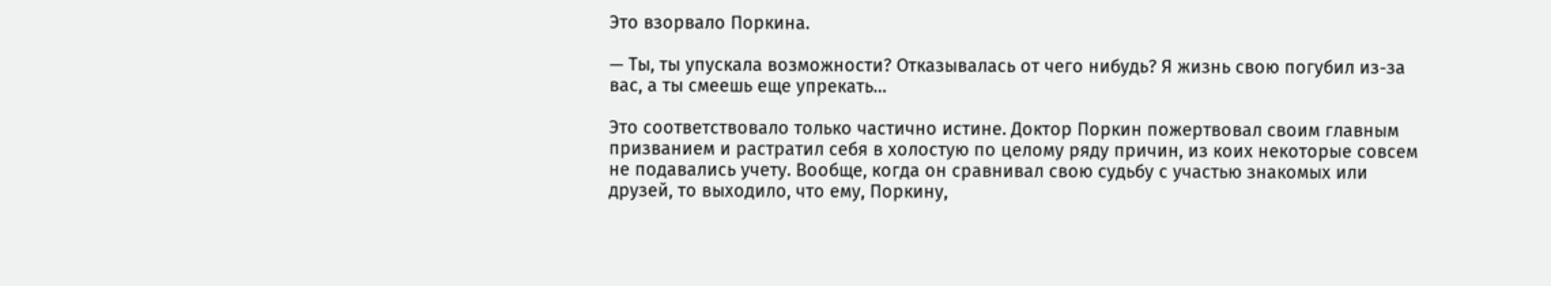Это взорвало Поркина.

— Ты, ты упускала возможности? Отказывалась от чего нибудь? Я жизнь свою погубил из-за вас, а ты смеешь еще упрекать…

Это соответствовало только частично истине. Доктор Поркин пожертвовал своим главным призванием и растратил себя в холостую по целому ряду причин, из коих некоторые совсем не подавались учету. Вообще, когда он сравнивал свою судьбу с участью знакомых или друзей, то выходило, что ему, Поркину,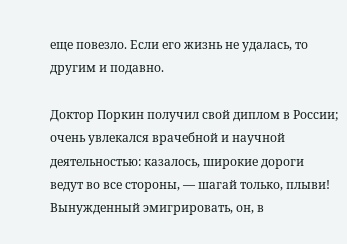еще повезло. Если его жизнь не удалась, то другим и подавно.

Доктор Поркин получил свой диплом в России; очень увлекался врачебной и научной деятельностью: казалось, широкие дороги ведут во все стороны, — шагай только, плыви! Вынужденный эмигрировать, он, в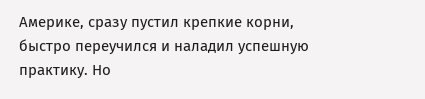Америке, сразу пустил крепкие корни, быстро переучился и наладил успешную практику. Но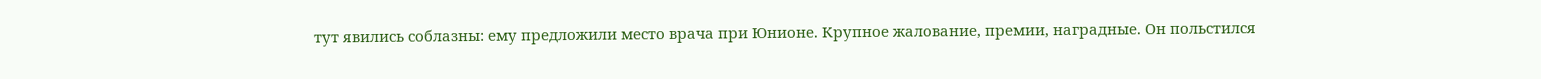тут явились соблазны: ему предложили место врача при Юнионе. Крупное жалование, премии, наградные. Он польстился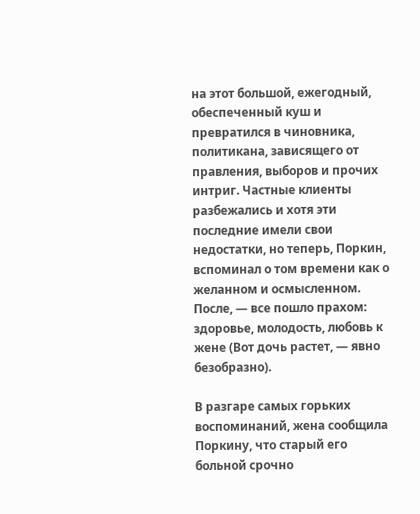на этот большой, ежегодный, обеспеченный куш и превратился в чиновника, политикана, зависящего от правления, выборов и прочих интриг. Частные клиенты разбежались и хотя эти последние имели свои недостатки, но теперь, Поркин, вспоминал о том времени как о желанном и осмысленном. После, — все пошло прахом: здоровье, молодость, любовь к жене (Вот дочь растет, — явно безобразно).

В разгаре самых горьких воспоминаний, жена сообщила Поркину, что старый его больной срочно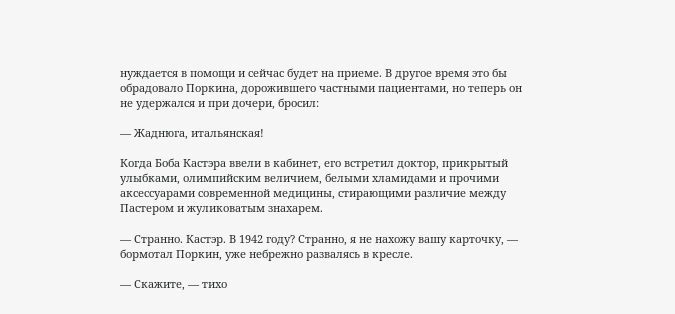нуждается в помощи и сейчас будет на приеме. В другое время это бы обрадовало Поркина, дорожившего частными пациентами, но теперь он не удержался и при дочери, бросил:

— Жаднюга, итальянская!

Когда Боба Кастэра ввели в кабинет, его встретил доктор, прикрытый улыбками, олимпийским величием, белыми хламидами и прочими аксессуарами современной медицины, стирающими различие между Пастером и жуликоватым знахарем.

— Странно. Кастэр. В 1942 году? Странно, я не нахожу вашу карточку, — бормотал Поркин, уже небрежно развалясь в кресле.

— Скажите, — тихо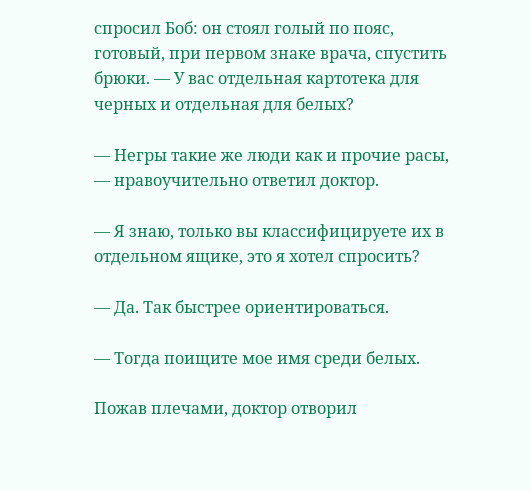спросил Боб: он стоял голый по пояс, готовый, при первом знаке врача, спустить брюки. — У вас отдельная картотека для черных и отдельная для белых?

— Негры такие же люди как и прочие расы, — нравоучительно ответил доктор.

— Я знаю, только вы классифицируете их в отдельном ящике, это я хотел спросить?

— Да. Так быстрее ориентироваться.

— Тогда поищите мое имя среди белых.

Пожав плечами, доктор отворил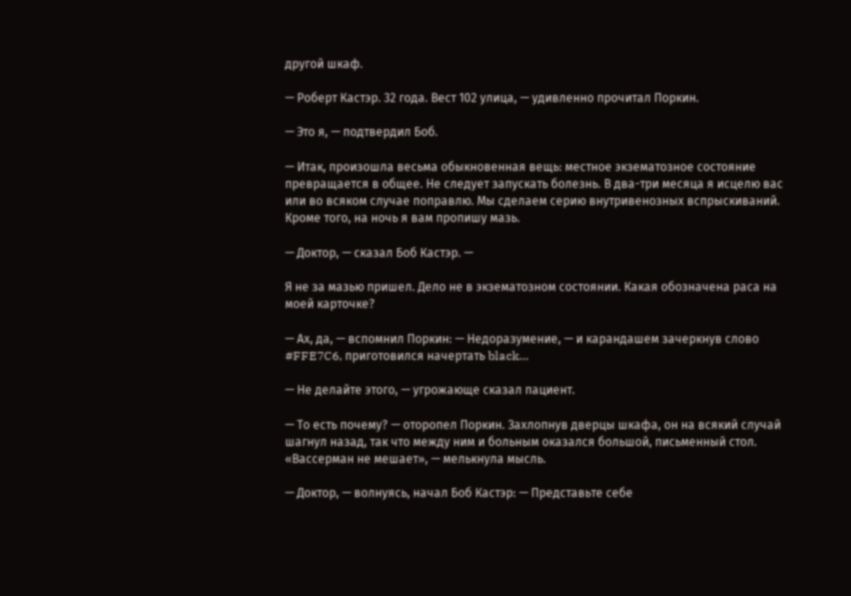другой шкаф.

— Роберт Кастэр. 32 года. Вест 102 улица, — удивленно прочитал Поркин.

— Это я, — подтвердил Боб.

— Итак, произошла весьма обыкновенная вещь: местное экзематозное состояние превращается в общее. Не следует запускать болезнь. В два-три месяца я исцелю вас или во всяком случае поправлю. Мы сделаем серию внутривенозных вспрыскиваний. Кроме того, на ночь я вам пропишу мазь.

— Доктор, — сказал Боб Кастэр. —

Я не за мазью пришел. Дело не в экзематозном состоянии. Какая обозначена раса на моей карточке?

— Ах, да, — вспомнил Поркин: — Недоразумение, — и карандашем зачеркнув слово #FFE7C6, приготовился начертать black…

— Не делайте этого, — угрожающе сказал пациент.

— То есть почему? — оторопел Поркин. Захлопнув дверцы шкафа, он на всякий случай шагнул назад, так что между ним и больным оказался большой, письменный стол. «Вассерман не мешает», — мелькнула мысль.

— Доктор, — волнуясь, начал Боб Кастэр: — Представьте себе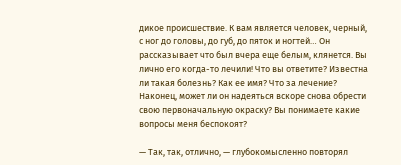дикое происшествие. К вам является человек, черный, с ног до головы, до губ, до пяток и ногтей… Он рассказывает что был вчера еще белым, клянется. Вы лично его когда-то лечили! Что вы ответите? Известна ли такая болезнь? Как ее имя? Что за лечение? Наконец, может ли он надеяться вскоре снова обрести свою первоначальную окраску? Вы понимаете какие вопросы меня беспокоят?

— Так, так, отлично, — глубокомысленно повторял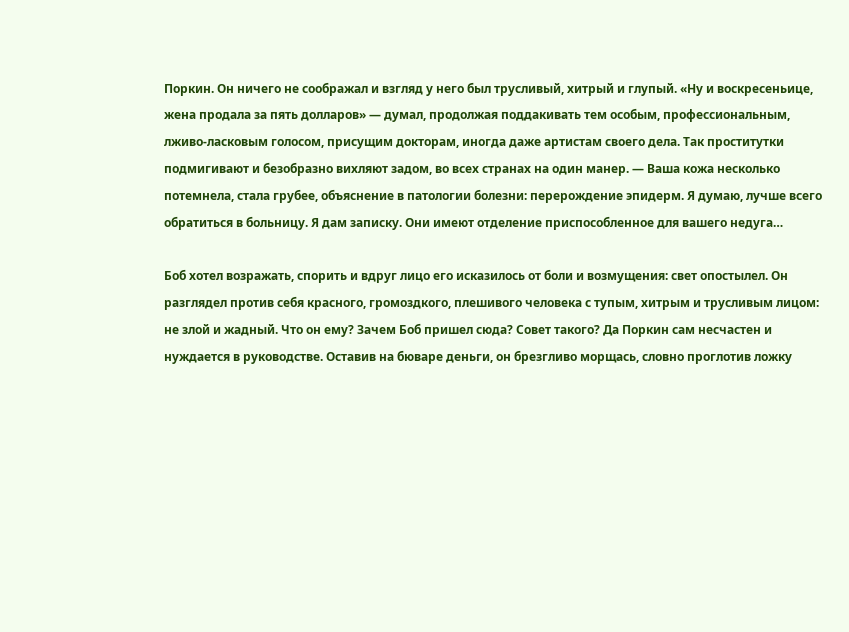Поркин. Он ничего не соображал и взгляд у него был трусливый, хитрый и глупый. «Ну и воскресеньице, жена продала за пять долларов» — думал, продолжая поддакивать тем особым, профессиональным, лживо-ласковым голосом, присущим докторам, иногда даже артистам своего дела. Так проститутки подмигивают и безобразно вихляют задом, во всех странах на один манер. — Ваша кожа несколько потемнела, стала грубее, объяснение в патологии болезни: перерождение эпидерм. Я думаю, лучше всего обратиться в больницу. Я дам записку. Они имеют отделение приспособленное для вашего недуга…

Боб хотел возражать, спорить и вдруг лицо его исказилось от боли и возмущения: свет опостылел. Он разглядел против себя красного, громоздкого, плешивого человека с тупым, хитрым и трусливым лицом: не злой и жадный. Что он ему? Зачем Боб пришел сюда? Совет такого? Да Поркин сам несчастен и нуждается в руководстве. Оставив на бюваре деньги, он брезгливо морщась, словно проглотив ложку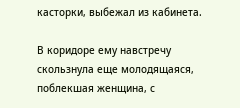касторки, выбежал из кабинета.

В коридоре ему навстречу скользнула еще молодящаяся, поблекшая женщина, с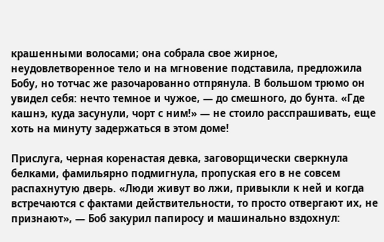крашенными волосами; она собрала свое жирное, неудовлетворенное тело и на мгновение подставила, предложила Бобу, но тотчас же разочарованно отпрянула. В большом трюмо он увидел себя: нечто темное и чужое, — до смешного, до бунта. «Где кашнэ, куда засунули, чорт с ним!» — не стоило расспрашивать, еще хоть на минуту задержаться в этом доме!

Прислуга, черная коренастая девка, заговорщически сверкнула белками, фамильярно подмигнула, пропуская его в не совсем распахнутую дверь. «Люди живут во лжи, привыкли к ней и когда встречаются с фактами действительности, то просто отвергают их, не признают», — Боб закурил папиросу и машинально вздохнул: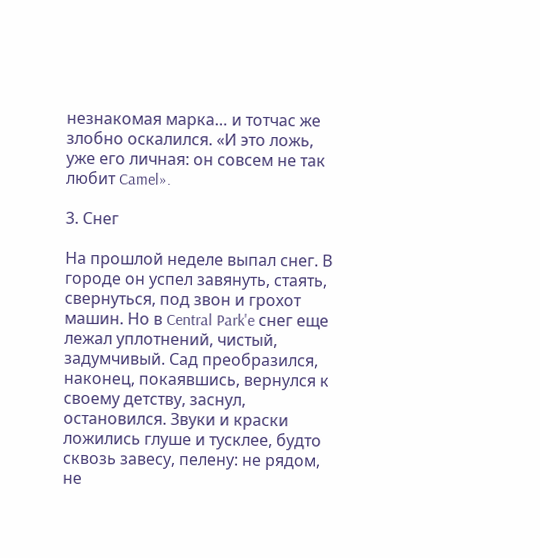незнакомая марка… и тотчас же злобно оскалился. «И это ложь, уже его личная: он совсем не так любит Camel».

3. Снег

На прошлой неделе выпал снег. В городе он успел завянуть, стаять, свернуться, под звон и грохот машин. Но в Central Park'e снег еще лежал уплотнений, чистый, задумчивый. Сад преобразился, наконец, покаявшись, вернулся к своему детству, заснул, остановился. Звуки и краски ложились глуше и тусклее, будто сквозь завесу, пелену: не рядом, не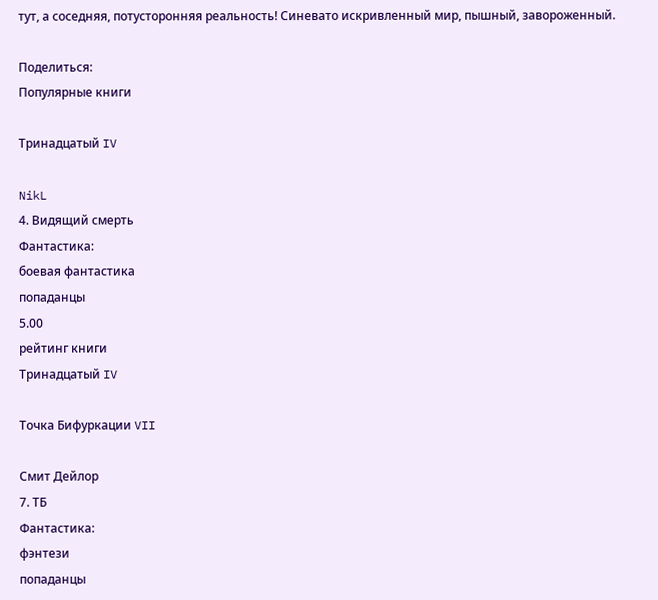тут, а соседняя, потусторонняя реальность! Синевато искривленный мир, пышный, завороженный.

Поделиться:
Популярные книги

Тринадцатый IV

NikL
4. Видящий смерть
Фантастика:
боевая фантастика
попаданцы
5.00
рейтинг книги
Тринадцатый IV

Точка Бифуркации VII

Смит Дейлор
7. ТБ
Фантастика:
фэнтези
попаданцы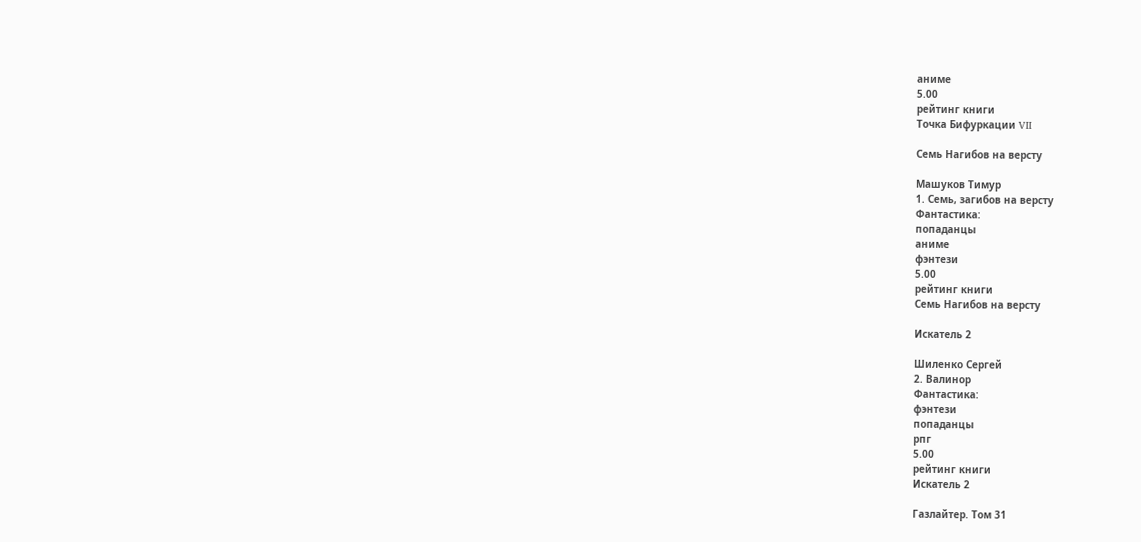аниме
5.00
рейтинг книги
Точка Бифуркации VII

Семь Нагибов на версту

Машуков Тимур
1. Семь, загибов на версту
Фантастика:
попаданцы
аниме
фэнтези
5.00
рейтинг книги
Семь Нагибов на версту

Искатель 2

Шиленко Сергей
2. Валинор
Фантастика:
фэнтези
попаданцы
рпг
5.00
рейтинг книги
Искатель 2

Газлайтер. Том 31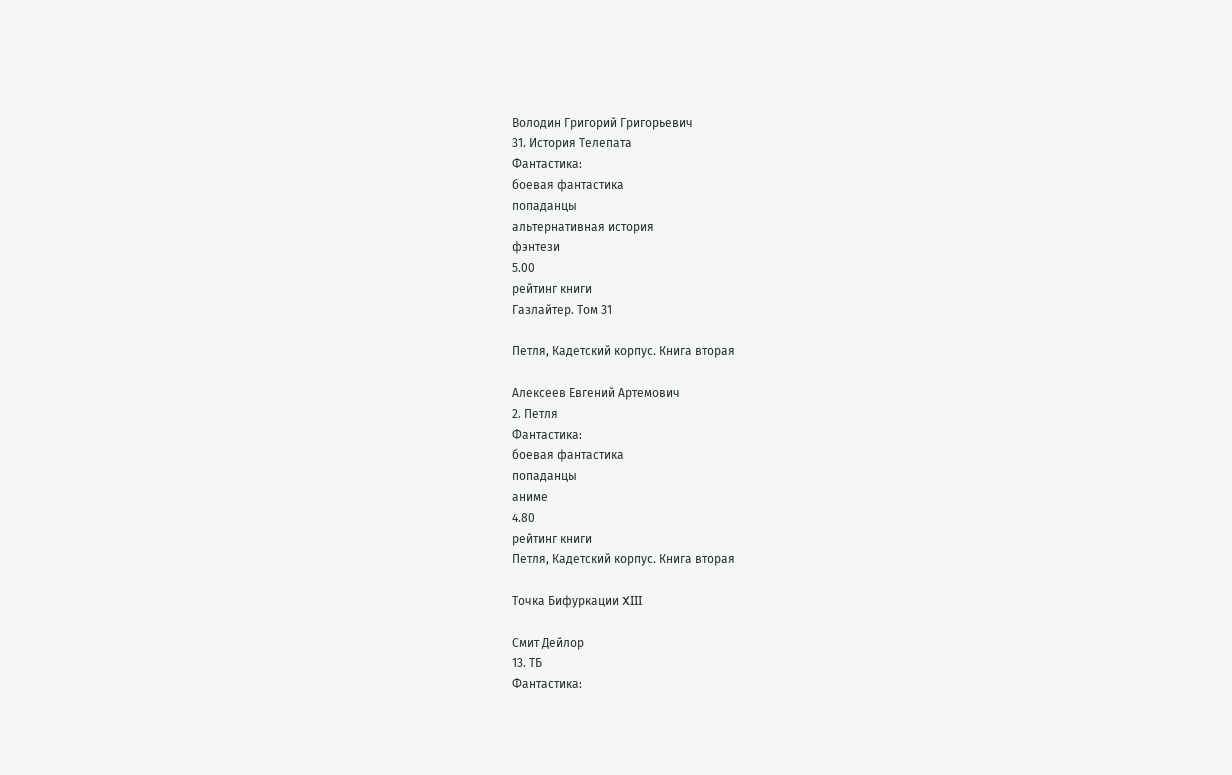Володин Григорий Григорьевич
31. История Телепата
Фантастика:
боевая фантастика
попаданцы
альтернативная история
фэнтези
5.00
рейтинг книги
Газлайтер. Том 31

Петля, Кадетский корпус. Книга вторая

Алексеев Евгений Артемович
2. Петля
Фантастика:
боевая фантастика
попаданцы
аниме
4.80
рейтинг книги
Петля, Кадетский корпус. Книга вторая

Точка Бифуркации XIII

Смит Дейлор
13. ТБ
Фантастика: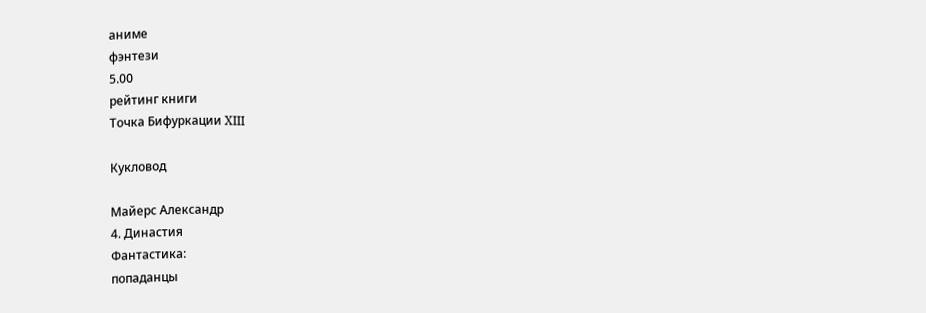аниме
фэнтези
5.00
рейтинг книги
Точка Бифуркации XIII

Кукловод

Майерс Александр
4. Династия
Фантастика:
попаданцы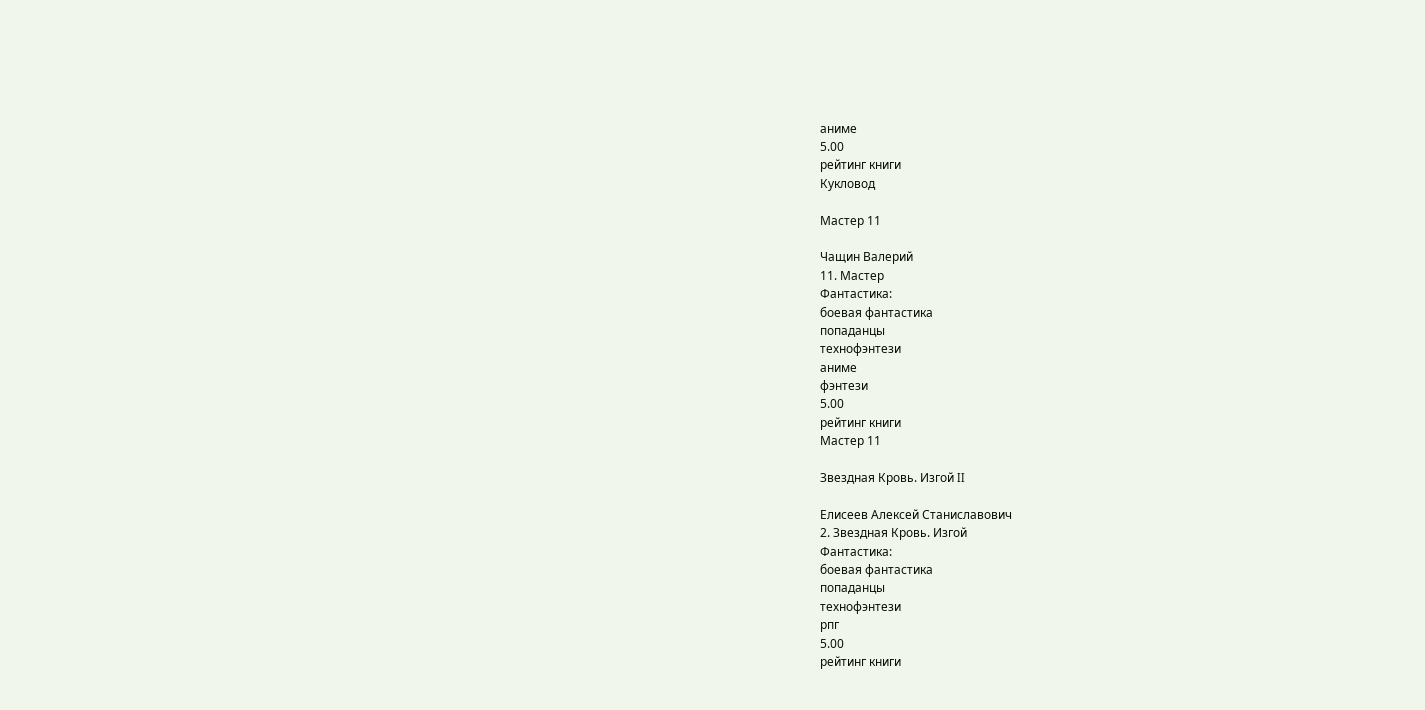аниме
5.00
рейтинг книги
Кукловод

Мастер 11

Чащин Валерий
11. Мастер
Фантастика:
боевая фантастика
попаданцы
технофэнтези
аниме
фэнтези
5.00
рейтинг книги
Мастер 11

Звездная Кровь. Изгой II

Елисеев Алексей Станиславович
2. Звездная Кровь. Изгой
Фантастика:
боевая фантастика
попаданцы
технофэнтези
рпг
5.00
рейтинг книги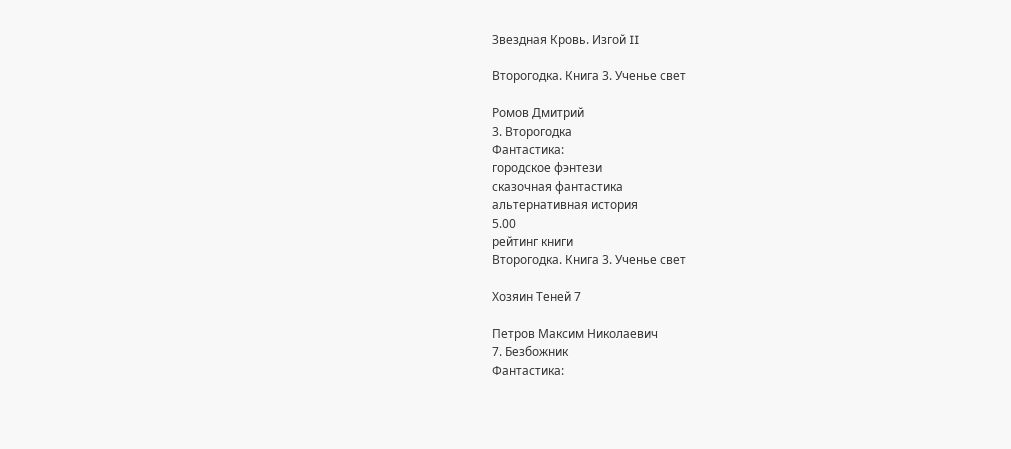Звездная Кровь. Изгой II

Второгодка. Книга 3. Ученье свет

Ромов Дмитрий
3. Второгодка
Фантастика:
городское фэнтези
сказочная фантастика
альтернативная история
5.00
рейтинг книги
Второгодка. Книга 3. Ученье свет

Хозяин Теней 7

Петров Максим Николаевич
7. Безбожник
Фантастика: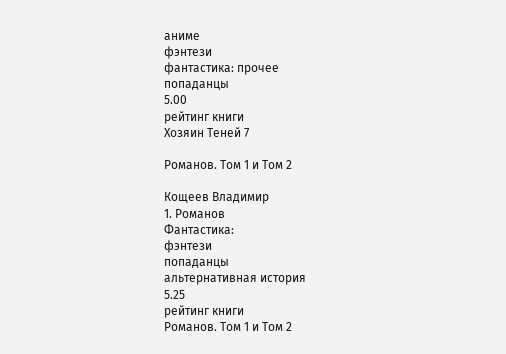аниме
фэнтези
фантастика: прочее
попаданцы
5.00
рейтинг книги
Хозяин Теней 7

Романов. Том 1 и Том 2

Кощеев Владимир
1. Романов
Фантастика:
фэнтези
попаданцы
альтернативная история
5.25
рейтинг книги
Романов. Том 1 и Том 2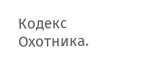Кодекс Охотника.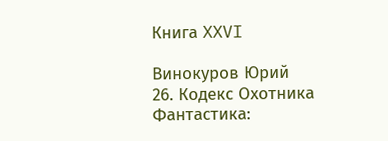Книга XXVI

Винокуров Юрий
26. Кодекс Охотника
Фантастика: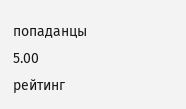попаданцы
5.00
рейтинг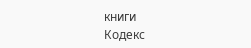книги
Кодекс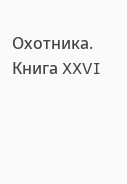Охотника. Книга XXVI